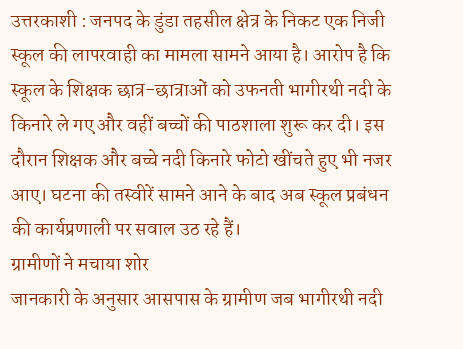उत्तरकाशी : जनपद के डुंडा तहसील क्षेत्र के निकट एक निजी स्कूल की लापरवाही का मामला सामने आया है। आरोप है कि स्कूल के शिक्षक छात्र-छात्राओं को उफनती भागीरथी नदी के किनारे ले गए और वहीं बच्चों की पाठशाला शुरू कर दी। इस दौरान शिक्षक और बच्चे नदी किनारे फोटो खींचते हुए भी नजर आए। घटना की तस्वीरें सामने आने के बाद अब स्कूल प्रबंधन की कार्यप्रणाली पर सवाल उठ रहे हैं।
ग्रामीणों ने मचाया शोर
जानकारी के अनुसार आसपास के ग्रामीण जब भागीरथी नदी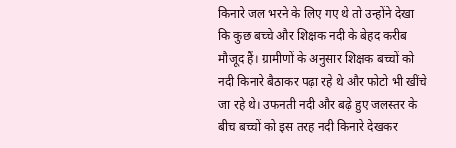किनारे जल भरने के लिए गए थे तो उन्होंने देखा कि कुछ बच्चे और शिक्षक नदी के बेहद करीब मौजूद हैं। ग्रामीणों के अनुसार शिक्षक बच्चों को नदी किनारे बैठाकर पढ़ा रहे थे और फोटो भी खींचे जा रहे थे। उफनती नदी और बढ़े हुए जलस्तर के बीच बच्चों को इस तरह नदी किनारे देखकर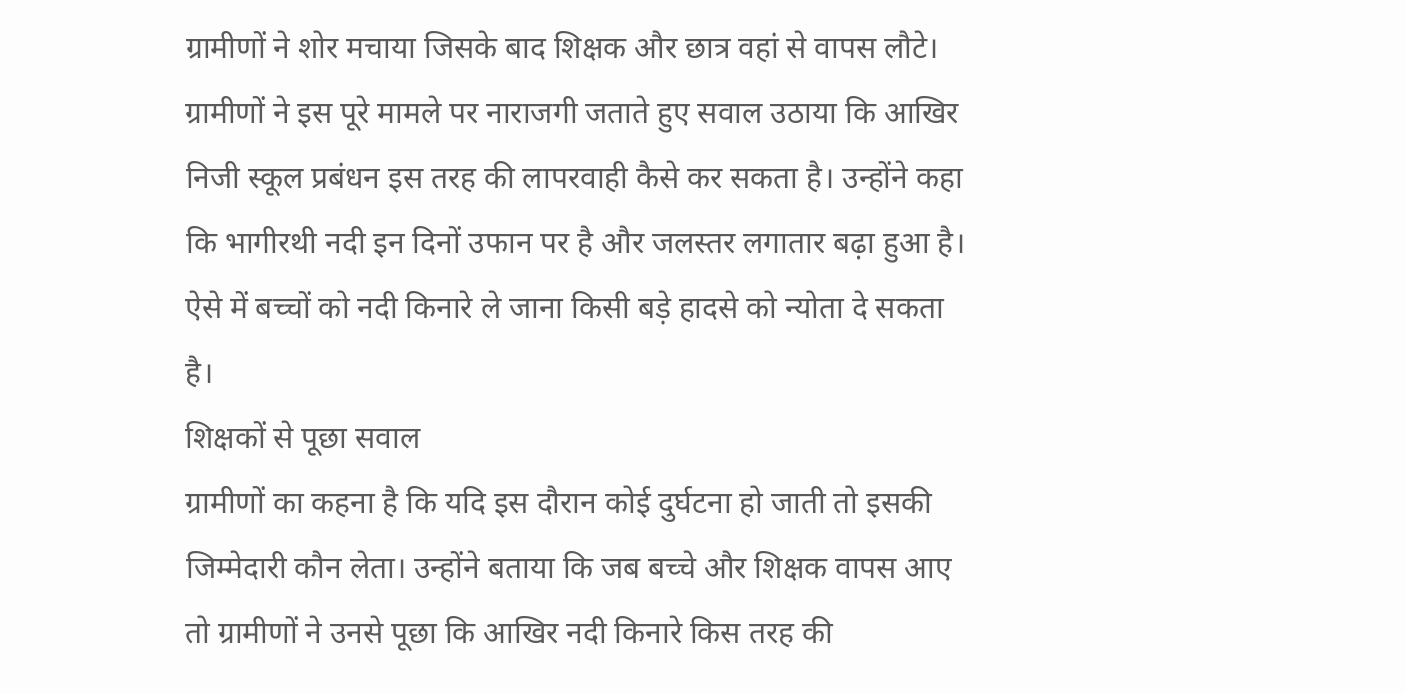ग्रामीणों ने शोर मचाया जिसके बाद शिक्षक और छात्र वहां से वापस लौटे।
ग्रामीणों ने इस पूरे मामले पर नाराजगी जताते हुए सवाल उठाया कि आखिर निजी स्कूल प्रबंधन इस तरह की लापरवाही कैसे कर सकता है। उन्होंने कहा कि भागीरथी नदी इन दिनों उफान पर है और जलस्तर लगातार बढ़ा हुआ है। ऐसे में बच्चों को नदी किनारे ले जाना किसी बड़े हादसे को न्योता दे सकता है।
शिक्षकों से पूछा सवाल
ग्रामीणों का कहना है कि यदि इस दौरान कोई दुर्घटना हो जाती तो इसकी जिम्मेदारी कौन लेता। उन्होंने बताया कि जब बच्चे और शिक्षक वापस आए तो ग्रामीणों ने उनसे पूछा कि आखिर नदी किनारे किस तरह की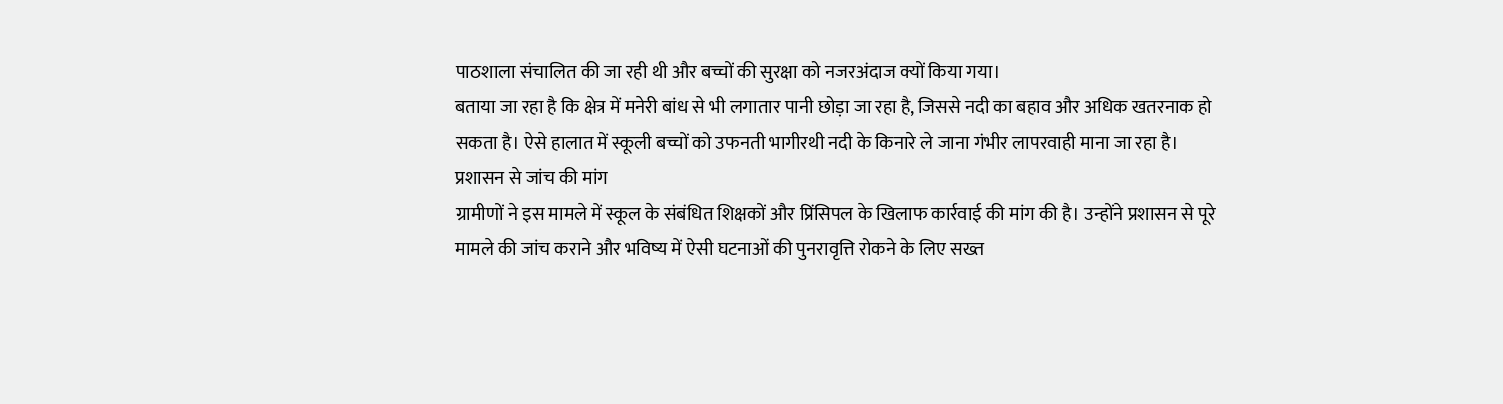पाठशाला संचालित की जा रही थी और बच्चों की सुरक्षा को नजरअंदाज क्यों किया गया।
बताया जा रहा है कि क्षेत्र में मनेरी बांध से भी लगातार पानी छोड़ा जा रहा है, जिससे नदी का बहाव और अधिक खतरनाक हो सकता है। ऐसे हालात में स्कूली बच्चों को उफनती भागीरथी नदी के किनारे ले जाना गंभीर लापरवाही माना जा रहा है।
प्रशासन से जांच की मांग
ग्रामीणों ने इस मामले में स्कूल के संबंधित शिक्षकों और प्रिंसिपल के खिलाफ कार्रवाई की मांग की है। उन्होंने प्रशासन से पूरे मामले की जांच कराने और भविष्य में ऐसी घटनाओं की पुनरावृत्ति रोकने के लिए सख्त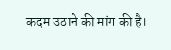कदम उठाने की मांग की है।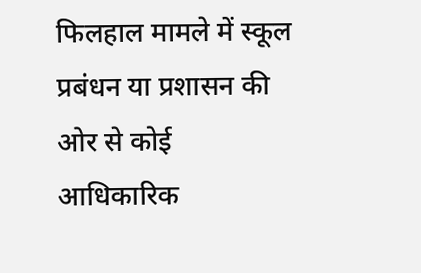फिलहाल मामले में स्कूल प्रबंधन या प्रशासन की ओर से कोई आधिकारिक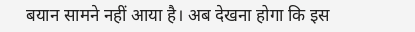बयान सामने नहीं आया है। अब देखना होगा कि इस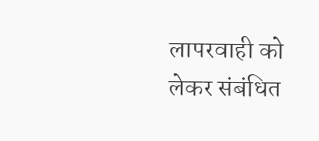लापरवाही को लेकर संबंधित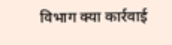विभाग क्या कार्रवाई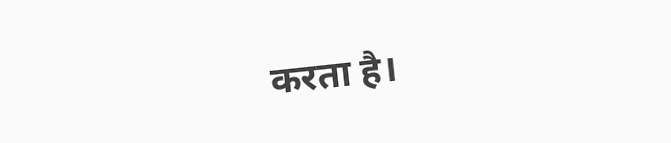करता है।